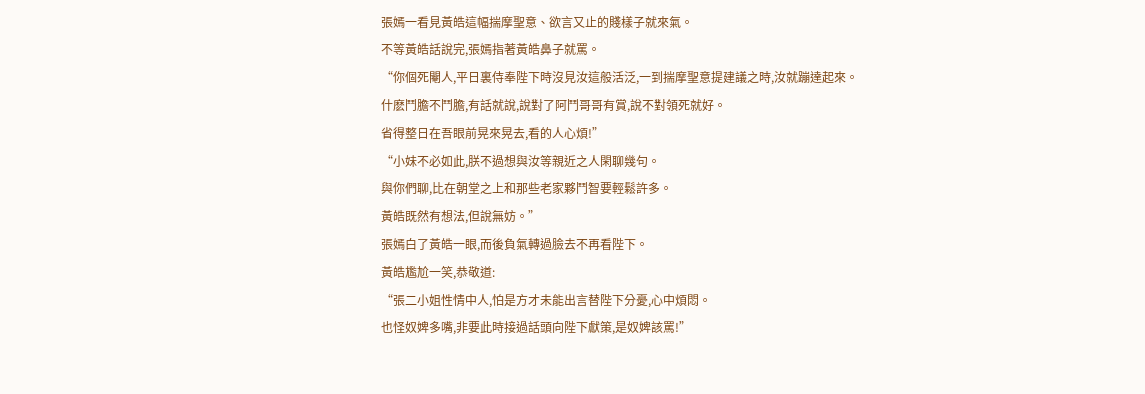張嫣一看見黃皓這幅揣摩聖意、欲言又止的賤樣子就來氣。
不等黃皓話說完,張嫣指著黃皓鼻子就罵。
“你個死閹人,平日裏侍奉陛下時沒見汝這般活泛,一到揣摩聖意提建議之時,汝就蹦達起來。
什麽鬥膽不鬥膽,有話就說,說對了阿鬥哥哥有賞,說不對領死就好。
省得整日在吾眼前晃來晃去,看的人心煩!”
“小妹不必如此,朕不過想與汝等親近之人閑聊幾句。
與你們聊,比在朝堂之上和那些老家夥鬥智要輕鬆許多。
黃皓既然有想法,但說無妨。”
張嫣白了黃皓一眼,而後負氣轉過臉去不再看陛下。
黃皓尷尬一笑,恭敬道:
“張二小姐性情中人,怕是方才未能出言替陛下分憂,心中煩悶。
也怪奴婢多嘴,非要此時接過話頭向陛下獻策,是奴婢該罵!”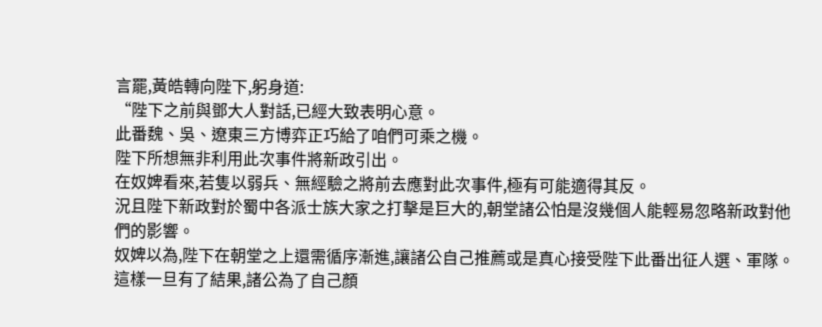言罷,黃皓轉向陛下,躬身道:
“陛下之前與鄧大人對話,已經大致表明心意。
此番魏、吳、遼東三方博弈正巧給了咱們可乘之機。
陛下所想無非利用此次事件將新政引出。
在奴婢看來,若隻以弱兵、無經驗之將前去應對此次事件,極有可能適得其反。
況且陛下新政對於蜀中各派士族大家之打擊是巨大的,朝堂諸公怕是沒幾個人能輕易忽略新政對他們的影響。
奴婢以為,陛下在朝堂之上還需循序漸進,讓諸公自己推薦或是真心接受陛下此番出征人選、軍隊。
這樣一旦有了結果,諸公為了自己顏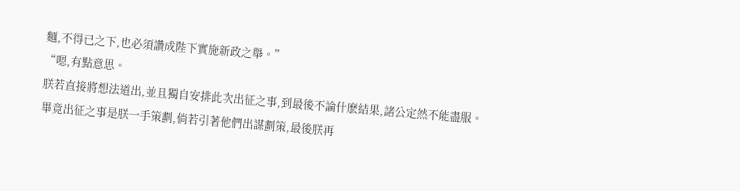麵,不得已之下,也必須讚成陛下實施新政之舉。”
“嗯,有點意思。
朕若直接將想法道出,並且獨自安排此次出征之事,到最後不論什麽結果,諸公定然不能盡服。
畢竟出征之事是朕一手策劃,倘若引著他們出謀劃策,最後朕再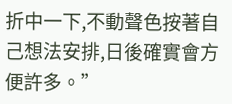折中一下,不動聲色按著自己想法安排,日後確實會方便許多。”